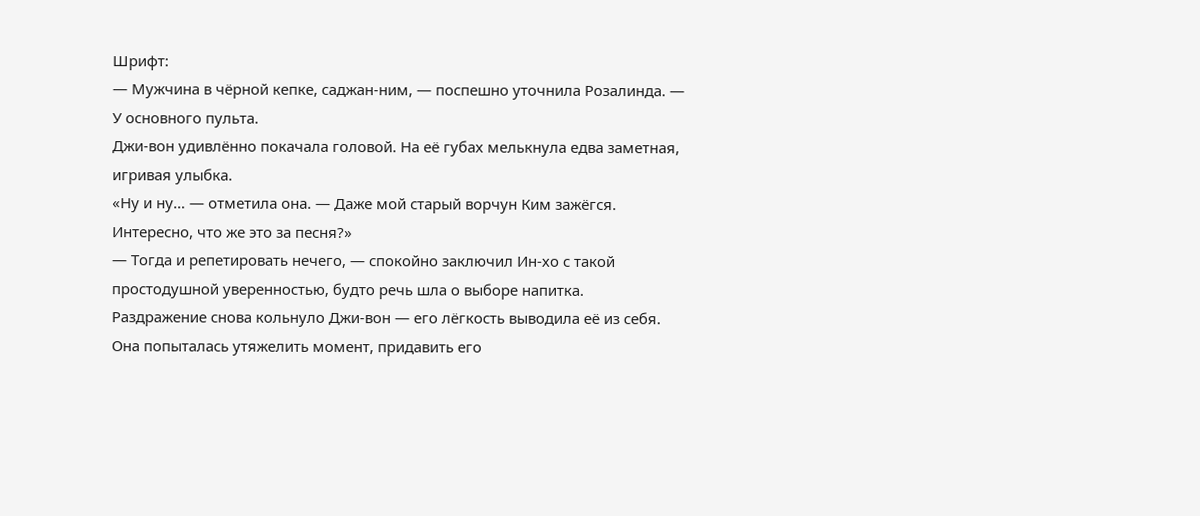Шрифт:
— Мужчина в чёрной кепке, саджан-ним, — поспешно уточнила Розалинда. — У основного пульта.
Джи-вон удивлённо покачала головой. На её губах мелькнула едва заметная, игривая улыбка.
«Ну и ну… — отметила она. — Даже мой старый ворчун Ким зажёгся. Интересно, что же это за песня?»
— Тогда и репетировать нечего, — спокойно заключил Ин-хо с такой простодушной уверенностью, будто речь шла о выборе напитка.
Раздражение снова кольнуло Джи-вон — его лёгкость выводила её из себя. Она попыталась утяжелить момент, придавить его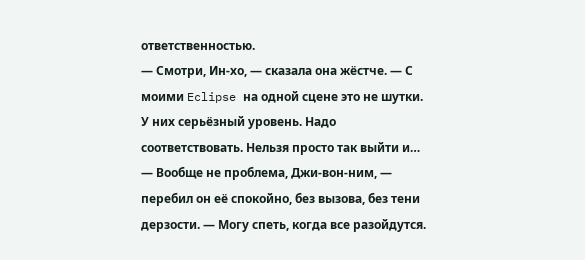ответственностью.
— Смотри, Ин-хо, — сказала она жёстче. — С моими Eclipse на одной сцене это не шутки. У них серьёзный уровень. Надо соответствовать. Нельзя просто так выйти и…
— Вообще не проблема, Джи-вон-ним, — перебил он её спокойно, без вызова, без тени дерзости. — Могу спеть, когда все разойдутся.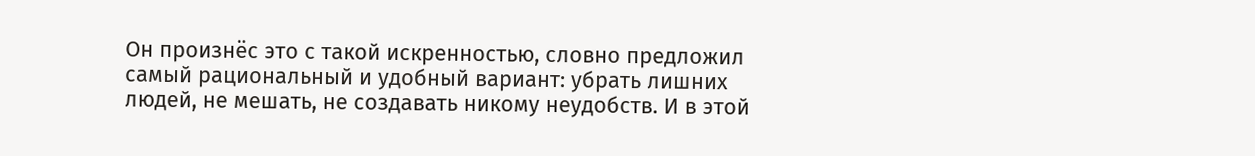Он произнёс это с такой искренностью, словно предложил самый рациональный и удобный вариант: убрать лишних людей, не мешать, не создавать никому неудобств. И в этой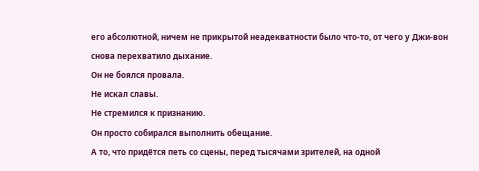его абсолютной, ничем не прикрытой неадекватности было что-то, от чего у Джи-вон снова перехватило дыхание.
Он не боялся провала.
Не искал славы.
Не стремился к признанию.
Он просто собирался выполнить обещание.
А то, что придётся петь со сцены, перед тысячами зрителей, на одной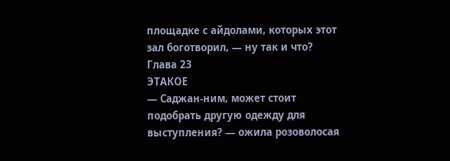площадке с айдолами, которых этот зал боготворил, — ну так и что?
Глава 23
ЭТАКОЕ
— Саджан-ним, может стоит подобрать другую одежду для выступления? — ожила розоволосая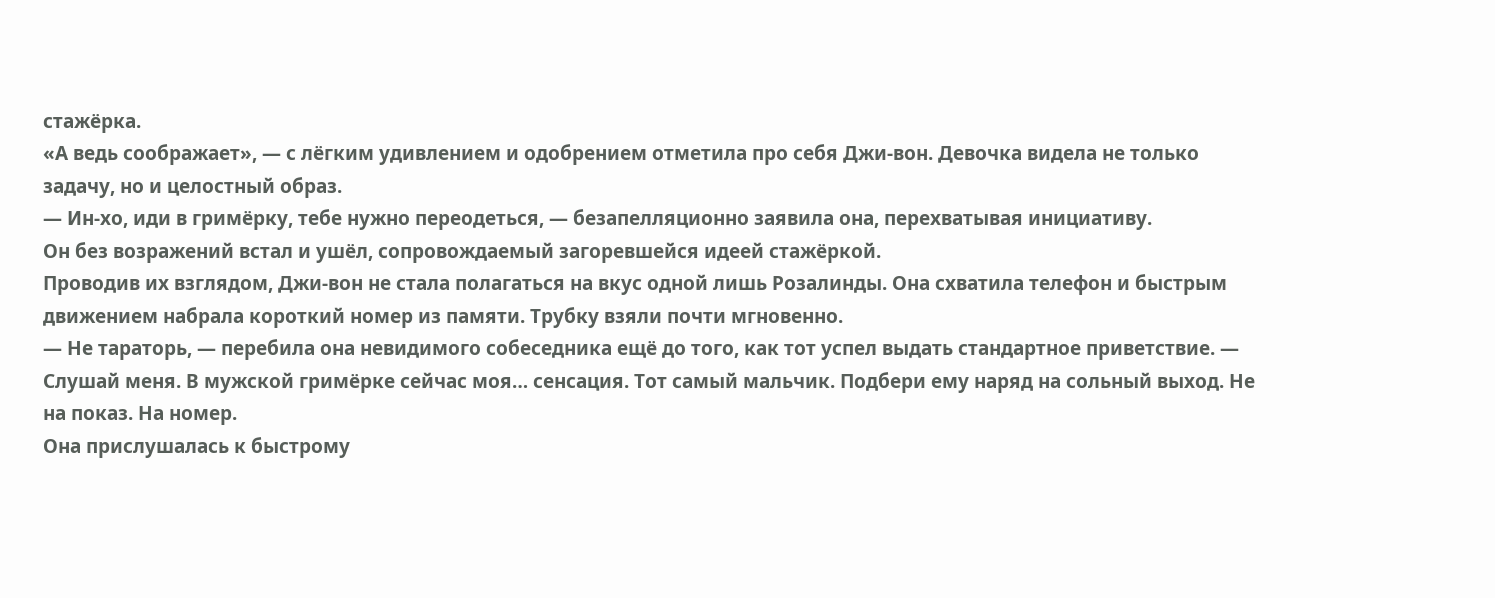стажёрка.
«А ведь соображает», — с лёгким удивлением и одобрением отметила про себя Джи-вон. Девочка видела не только задачу, но и целостный образ.
— Ин-хо, иди в гримёрку, тебе нужно переодеться, — безапелляционно заявила она, перехватывая инициативу.
Он без возражений встал и ушёл, сопровождаемый загоревшейся идеей стажёркой.
Проводив их взглядом, Джи-вон не стала полагаться на вкус одной лишь Розалинды. Она схватила телефон и быстрым движением набрала короткий номер из памяти. Трубку взяли почти мгновенно.
— Не тараторь, — перебила она невидимого собеседника ещё до того, как тот успел выдать стандартное приветствие. — Слушай меня. В мужской гримёрке сейчас моя… сенсация. Тот самый мальчик. Подбери ему наряд на сольный выход. Не на показ. На номер.
Она прислушалась к быстрому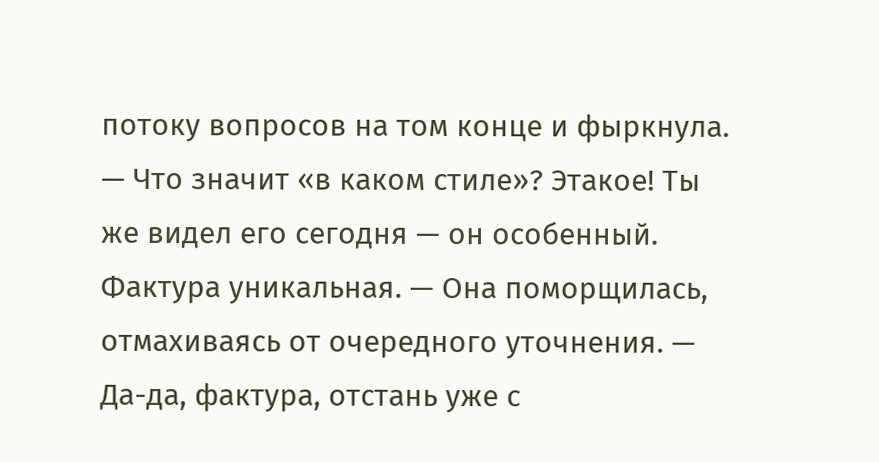потоку вопросов на том конце и фыркнула.
— Что значит «в каком стиле»? Этакое! Ты же видел его сегодня — он особенный. Фактура уникальная. — Она поморщилась, отмахиваясь от очередного уточнения. — Да-да, фактура, отстань уже с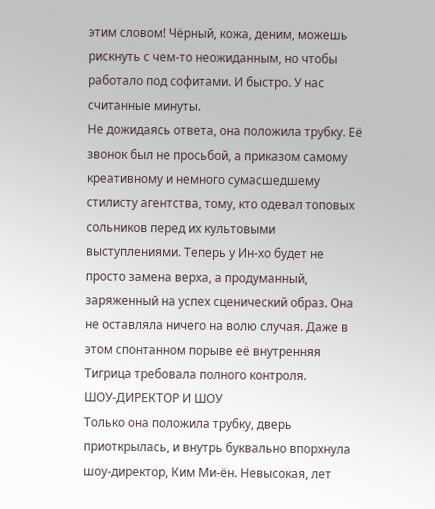этим словом! Чёрный, кожа, деним, можешь рискнуть с чем-то неожиданным, но чтобы работало под софитами. И быстро. У нас считанные минуты.
Не дожидаясь ответа, она положила трубку. Её звонок был не просьбой, а приказом самому креативному и немного сумасшедшему стилисту агентства, тому, кто одевал топовых сольников перед их культовыми выступлениями. Теперь у Ин-хо будет не просто замена верха, а продуманный, заряженный на успех сценический образ. Она не оставляла ничего на волю случая. Даже в этом спонтанном порыве её внутренняя Тигрица требовала полного контроля.
ШОУ-ДИРЕКТОР И ШОУ
Только она положила трубку, дверь приоткрылась, и внутрь буквально впорхнула шоу-директор, Ким Ми-ён. Невысокая, лет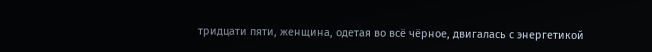тридцати пяти, женщина, одетая во всё чёрное, двигалась с энергетикой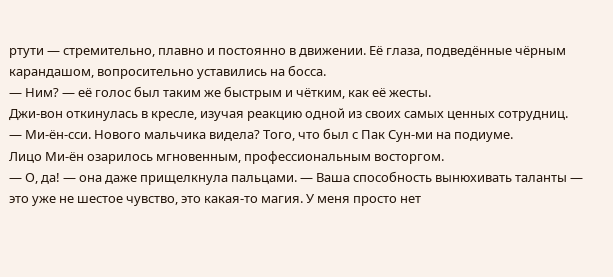ртути — стремительно, плавно и постоянно в движении. Её глаза, подведённые чёрным карандашом, вопросительно уставились на босса.
— Ним? — её голос был таким же быстрым и чётким, как её жесты.
Джи-вон откинулась в кресле, изучая реакцию одной из своих самых ценных сотрудниц.
— Ми-ён-сси. Нового мальчика видела? Того, что был с Пак Сун-ми на подиуме.
Лицо Ми-ён озарилось мгновенным, профессиональным восторгом.
— О, да! — она даже прищелкнула пальцами. — Ваша способность вынюхивать таланты — это уже не шестое чувство, это какая-то магия. У меня просто нет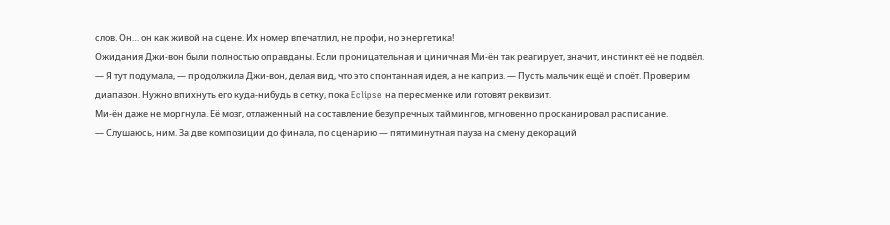слов. Он… он как живой на сцене. Их номер впечатлил, не профи, но энергетика!
Ожидания Джи-вон были полностью оправданы. Если проницательная и циничная Ми-ён так реагирует, значит, инстинкт её не подвёл.
— Я тут подумала, — продолжила Джи-вон, делая вид, что это спонтанная идея, а не каприз. — Пусть мальчик ещё и споёт. Проверим диапазон. Нужно впихнуть его куда-нибудь в сетку, пока Eclipse на пересменке или готовят реквизит.
Ми-ён даже не моргнула. Её мозг, отлаженный на составление безупречных таймингов, мгновенно просканировал расписание.
— Слушаюсь, ним. За две композиции до финала, по сценарию — пятиминутная пауза на смену декораций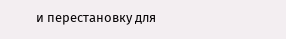и перестановку для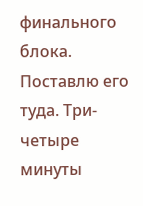финального блока. Поставлю его туда. Три-четыре минуты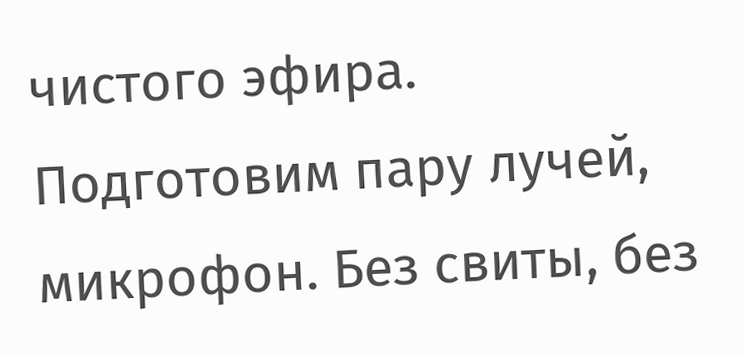чистого эфира. Подготовим пару лучей, микрофон. Без свиты, без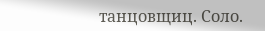танцовщиц. Соло.